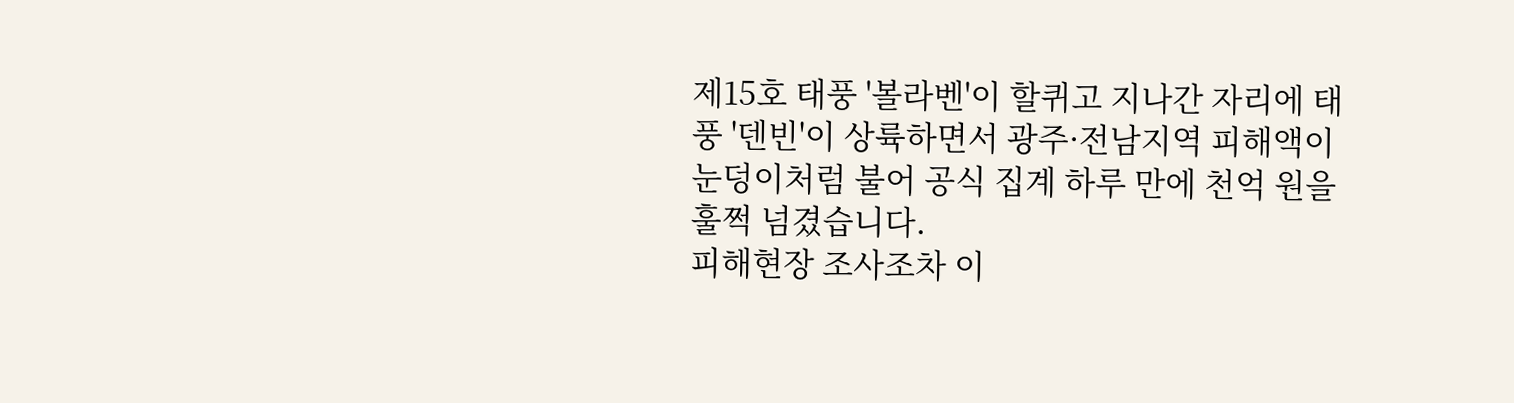제15호 태풍 '볼라벤'이 할퀴고 지나간 자리에 태풍 '덴빈'이 상륙하면서 광주·전남지역 피해액이 눈덩이처럼 불어 공식 집계 하루 만에 천억 원을 훌쩍 넘겼습니다.
피해현장 조사조차 이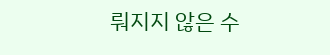뤄지지 않은 수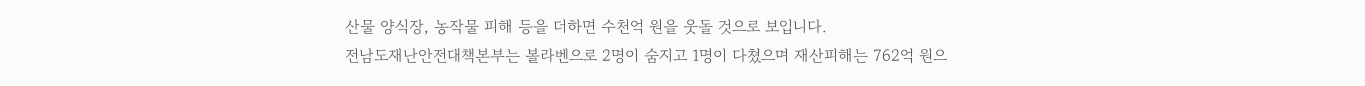산물 양식장, 농작물 피해 등을 더하면 수천억 원을 웃돌 것으로 보입니다.
전남도재난안전대책본부는 볼라벤으로 2명이 숨지고 1명이 다쳤으며 재산피해는 762억 원으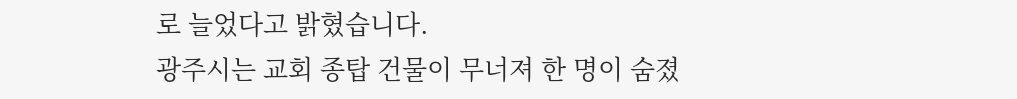로 늘었다고 밝혔습니다.
광주시는 교회 종탑 건물이 무너져 한 명이 숨졌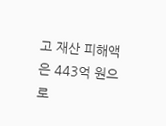고 재산 피해액은 443억 원으로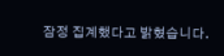잠정 집계했다고 밝혔습니다.